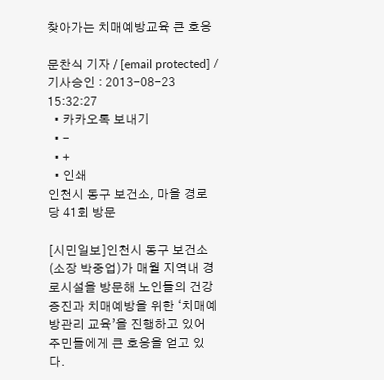찾아가는 치매예방교육 큰 호응

문찬식 기자 / [email protected] / 기사승인 : 2013-08-23 15:32:27
  • 카카오톡 보내기
  • -
  • +
  • 인쇄
인천시 동구 보건소, 마을 경로당 41회 방문

[시민일보]인천시 동구 보건소(소장 박중업)가 매월 지역내 경로시설을 방문해 노인들의 건강 증진과 치매예방을 위한 ‘치매예방관리 교육’을 진행하고 있어 주민들에게 큰 호응을 얻고 있다.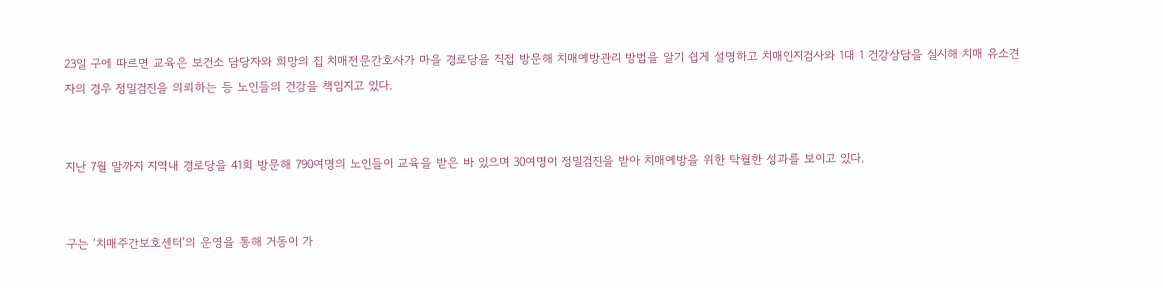23일 구에 따르면 교육은 보건소 담당자와 희망의 집 치매전문간호사가 마을 경로당을 직접 방문해 치매예방관리 방법을 알기 쉽게 설명하고 치매인지검사와 1대 1 건강상담을 실시해 치매 유소견자의 경우 정밀검진을 의뢰하는 등 노인들의 건강을 책임지고 있다.


지난 7월 말까지 지역내 경로당을 41회 방문해 790여명의 노인들이 교육을 받은 바 있으며 30여명이 정밀검진을 받아 치매예방을 위한 탁월한 성과를 보이고 있다.


구는 ‘치매주간보호센터’의 운영을 통해 거동이 가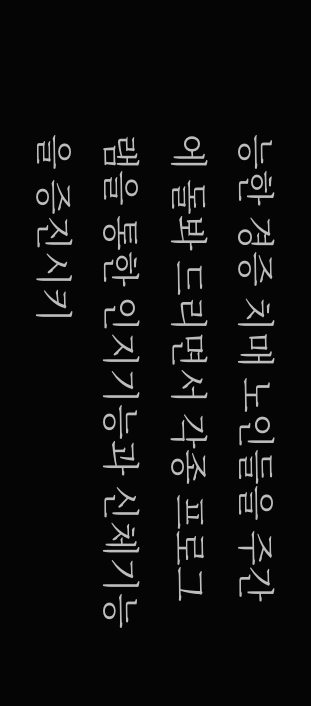능한 경증 치매 노인들을 주간에 돌봐 드리면서 각종 프로그램을 통한 인지기능과 신체기능을 증진시키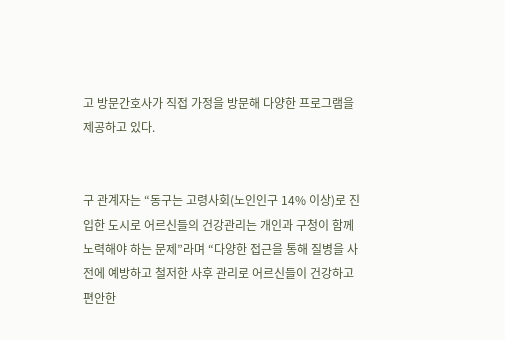고 방문간호사가 직접 가정을 방문해 다양한 프로그램을 제공하고 있다.


구 관계자는 “동구는 고령사회(노인인구 14% 이상)로 진입한 도시로 어르신들의 건강관리는 개인과 구청이 함께 노력해야 하는 문제”라며 “다양한 접근을 통해 질병을 사전에 예방하고 철저한 사후 관리로 어르신들이 건강하고 편안한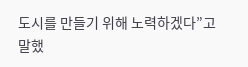도시를 만들기 위해 노력하겠다”고 말했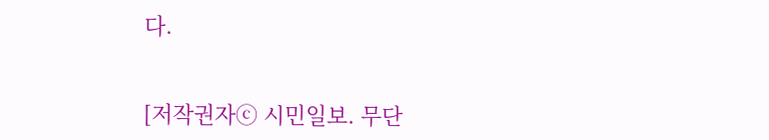다.


[저작권자ⓒ 시민일보. 무단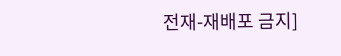전재-재배포 금지]